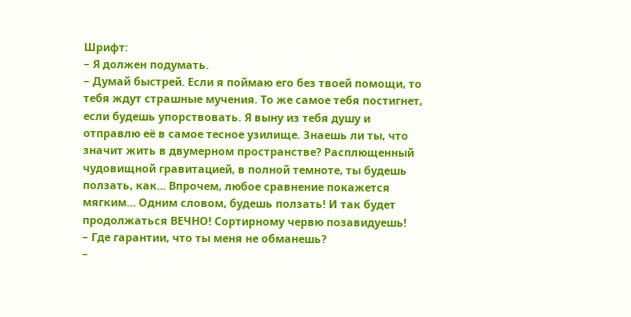Шрифт:
– Я должен подумать.
– Думай быстрей. Если я поймаю его без твоей помощи, то тебя ждут страшные мучения. То же самое тебя постигнет, если будешь упорствовать. Я выну из тебя душу и отправлю её в самое тесное узилище. Знаешь ли ты, что значит жить в двумерном пространстве? Расплющенный чудовищной гравитацией, в полной темноте, ты будешь ползать, как... Впрочем, любое сравнение покажется мягким... Одним словом, будешь ползать! И так будет продолжаться ВЕЧНО! Сортирному червю позавидуешь!
– Где гарантии, что ты меня не обманешь?
–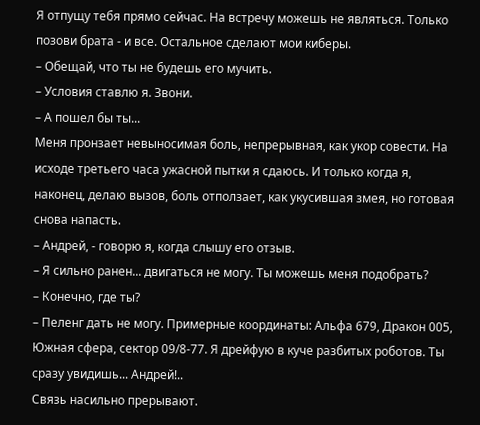Я отпущу тебя прямо сейчас. На встречу можешь не являться. Только позови брата - и все. Остальное сделают мои киберы.
– Обещай, что ты не будешь его мучить.
– Условия ставлю я. Звони.
– А пошел бы ты...
Меня пронзает невыносимая боль, непрерывная, как укор совести. На исходе третьего часа ужасной пытки я сдаюсь. И только когда я, наконец, делаю вызов, боль отползает, как укусившая змея, но готовая снова напасть.
– Андрей, - говорю я, когда слышу его отзыв.
– Я сильно ранен... двигаться не могу. Ты можешь меня подобрать?
– Конечно, где ты?
– Пеленг дать не могу. Примерные координаты: Альфа 679, Дракон 005, Южная сфера, сектор 09/8-77. Я дрейфую в куче разбитых роботов. Ты сразу увидишь... Андрей!..
Связь насильно прерывают.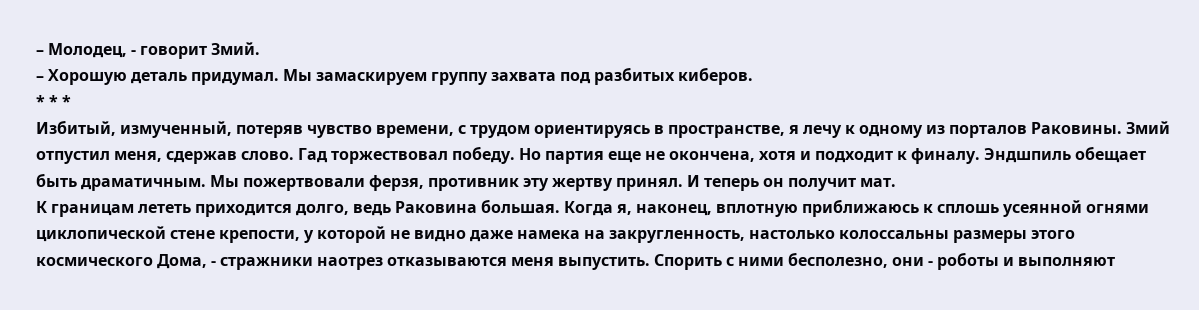– Молодец, - говорит Змий.
– Хорошую деталь придумал. Мы замаскируем группу захвата под разбитых киберов.
* * *
Избитый, измученный, потеряв чувство времени, с трудом ориентируясь в пространстве, я лечу к одному из порталов Раковины. Змий отпустил меня, сдержав слово. Гад торжествовал победу. Но партия еще не окончена, хотя и подходит к финалу. Эндшпиль обещает быть драматичным. Мы пожертвовали ферзя, противник эту жертву принял. И теперь он получит мат.
К границам лететь приходится долго, ведь Раковина большая. Когда я, наконец, вплотную приближаюсь к сплошь усеянной огнями циклопической стене крепости, у которой не видно даже намека на закругленность, настолько колоссальны размеры этого космического Дома, - стражники наотрез отказываются меня выпустить. Спорить с ними бесполезно, они - роботы и выполняют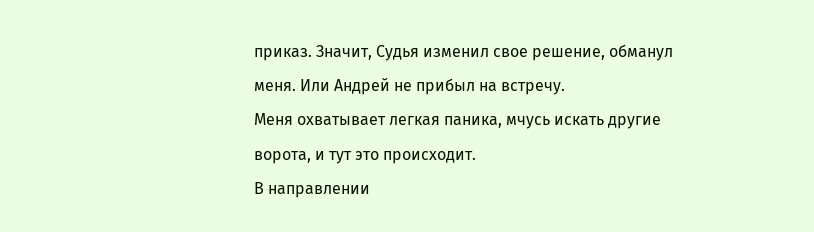приказ. Значит, Судья изменил свое решение, обманул меня. Или Андрей не прибыл на встречу.
Меня охватывает легкая паника, мчусь искать другие ворота, и тут это происходит.
В направлении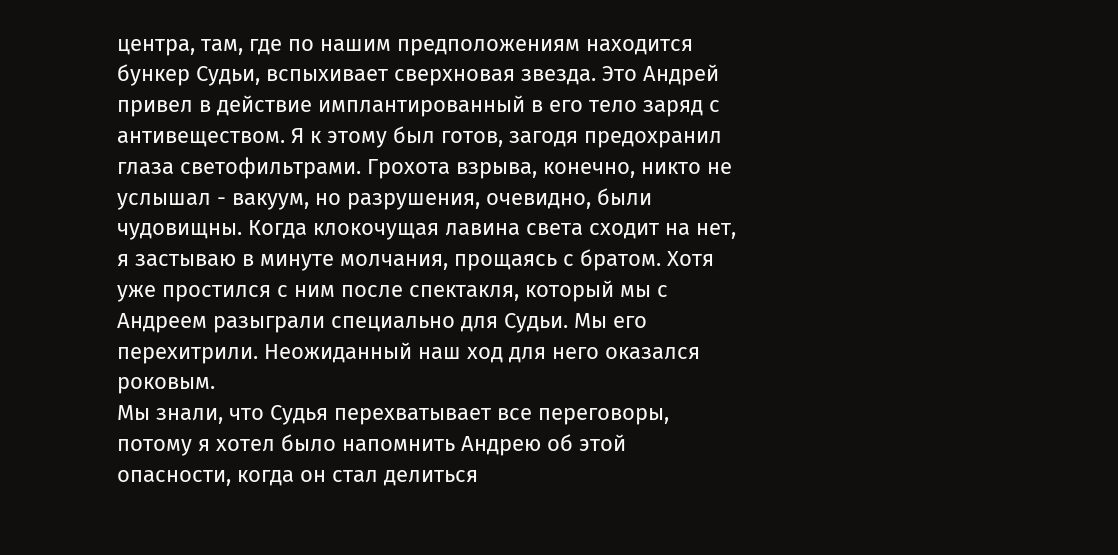центра, там, где по нашим предположениям находится бункер Судьи, вспыхивает сверхновая звезда. Это Андрей привел в действие имплантированный в его тело заряд с антивеществом. Я к этому был готов, загодя предохранил глаза светофильтрами. Грохота взрыва, конечно, никто не услышал - вакуум, но разрушения, очевидно, были чудовищны. Когда клокочущая лавина света сходит на нет, я застываю в минуте молчания, прощаясь с братом. Хотя уже простился с ним после спектакля, который мы с Андреем разыграли специально для Судьи. Мы его перехитрили. Неожиданный наш ход для него оказался роковым.
Мы знали, что Судья перехватывает все переговоры, потому я хотел было напомнить Андрею об этой опасности, когда он стал делиться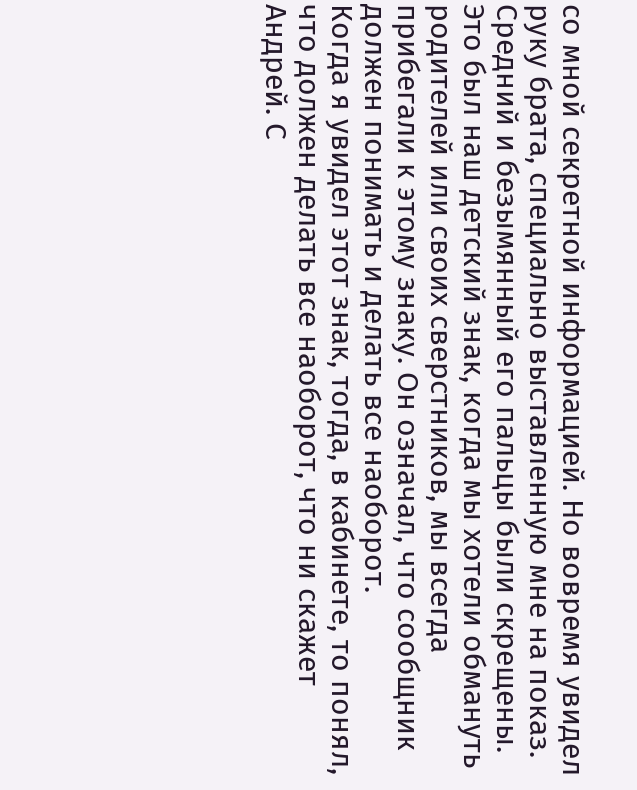со мной секретной информацией. Но вовремя увидел руку брата, специально выставленную мне на показ. Средний и безымянный его пальцы были скрещены. Это был наш детский знак, когда мы хотели обмануть родителей или своих сверстников, мы всегда прибегали к этому знаку. Он означал, что сообщник должен понимать и делать все наоборот.
Когда я увидел этот знак, тогда, в кабинете, то понял, что должен делать все наоборот, что ни скажет Андрей. С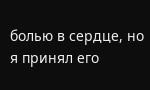болью в сердце, но я принял его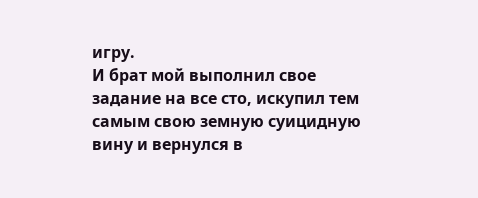игру.
И брат мой выполнил свое задание на все сто, искупил тем самым свою земную суицидную вину и вернулся в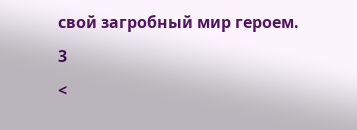свой загробный мир героем.
3
<